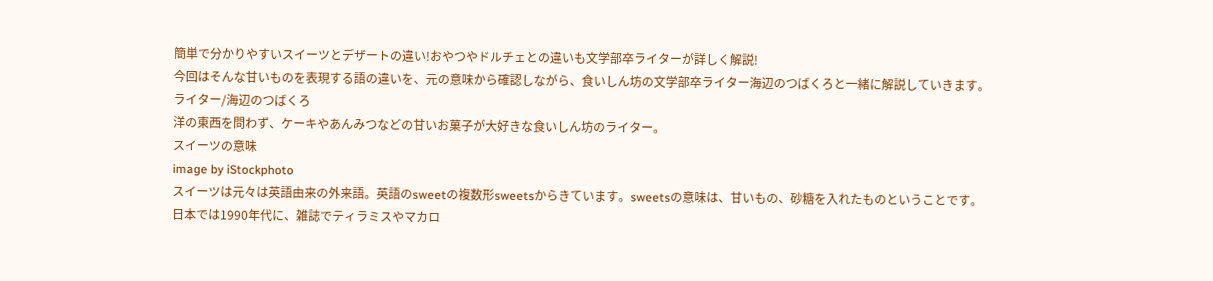簡単で分かりやすいスイーツとデザートの違い!おやつやドルチェとの違いも文学部卒ライターが詳しく解説!
今回はそんな甘いものを表現する語の違いを、元の意味から確認しながら、食いしん坊の文学部卒ライター海辺のつばくろと一緒に解説していきます。
ライター/海辺のつばくろ
洋の東西を問わず、ケーキやあんみつなどの甘いお菓子が大好きな食いしん坊のライター。
スイーツの意味
image by iStockphoto
スイーツは元々は英語由来の外来語。英語のsweetの複数形sweetsからきています。sweetsの意味は、甘いもの、砂糖を入れたものということです。
日本では1990年代に、雑誌でティラミスやマカロ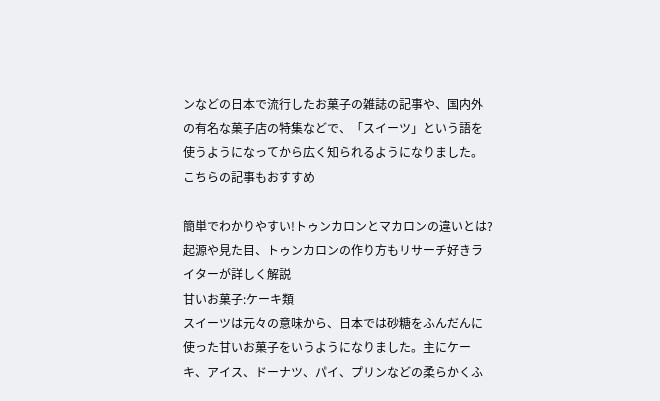ンなどの日本で流行したお菓子の雑誌の記事や、国内外の有名な菓子店の特集などで、「スイーツ」という語を使うようになってから広く知られるようになりました。
こちらの記事もおすすめ

簡単でわかりやすい!トゥンカロンとマカロンの違いとは?起源や見た目、トゥンカロンの作り方もリサーチ好きライターが詳しく解説
甘いお菓子:ケーキ類
スイーツは元々の意味から、日本では砂糖をふんだんに使った甘いお菓子をいうようになりました。主にケーキ、アイス、ドーナツ、パイ、プリンなどの柔らかくふ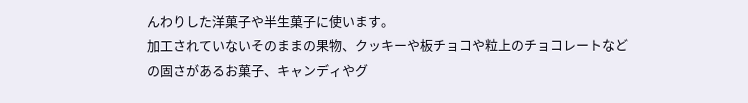んわりした洋菓子や半生菓子に使います。
加工されていないそのままの果物、クッキーや板チョコや粒上のチョコレートなどの固さがあるお菓子、キャンディやグ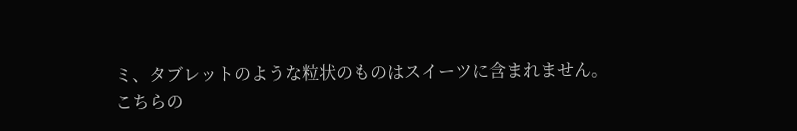ミ、タブレットのような粒状のものはスイーツに含まれません。
こちらの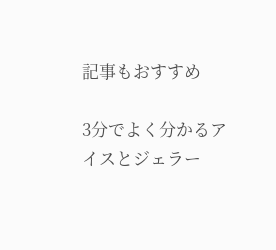記事もおすすめ

3分でよく分かるアイスとジェラー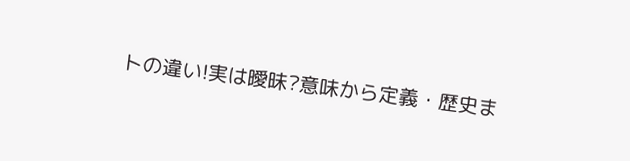トの違い!実は曖昧?意味から定義・歴史ま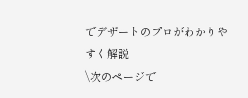でデザートのプロがわかりやすく解説
\次のページで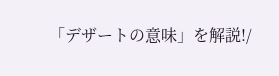「デザートの意味」を解説!/